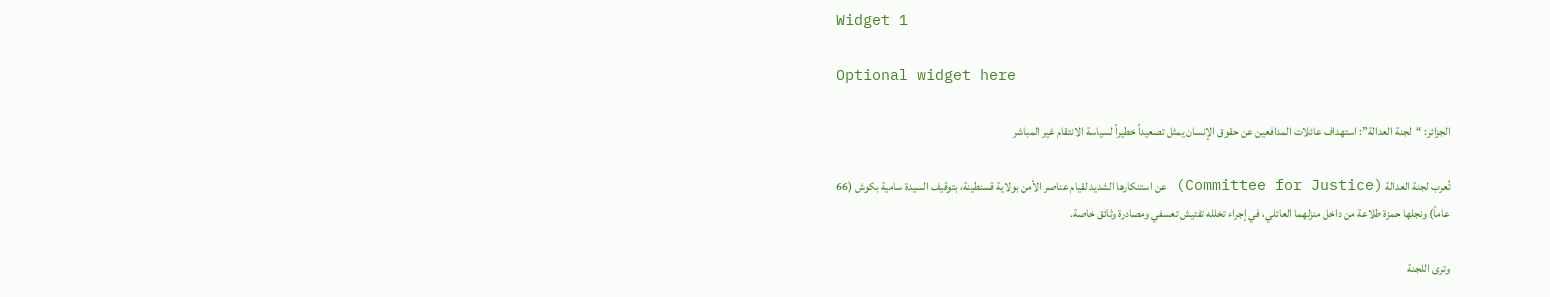Widget 1

Optional widget here

الجزائر: “لجنة العدالة”: استهداف عائلات المدافعين عن حقوق الإنسان يمثل تصعيداً خطيراً لسياسة الانتقام غير المباشر

تُعرب لجنة العدالة (Committee for Justice) عن استنكارها الشديد لقيام عناصر الأمن بولاية قسنطينة، بتوقيف السيدة سامية بكوش (66 عاماً) ونجلها حمزة طلاعة من داخل منزلهما العائلي، في إجراء تخلله تفتيش تعسفي ومصادرة وثائق خاصة.

وترى اللجنة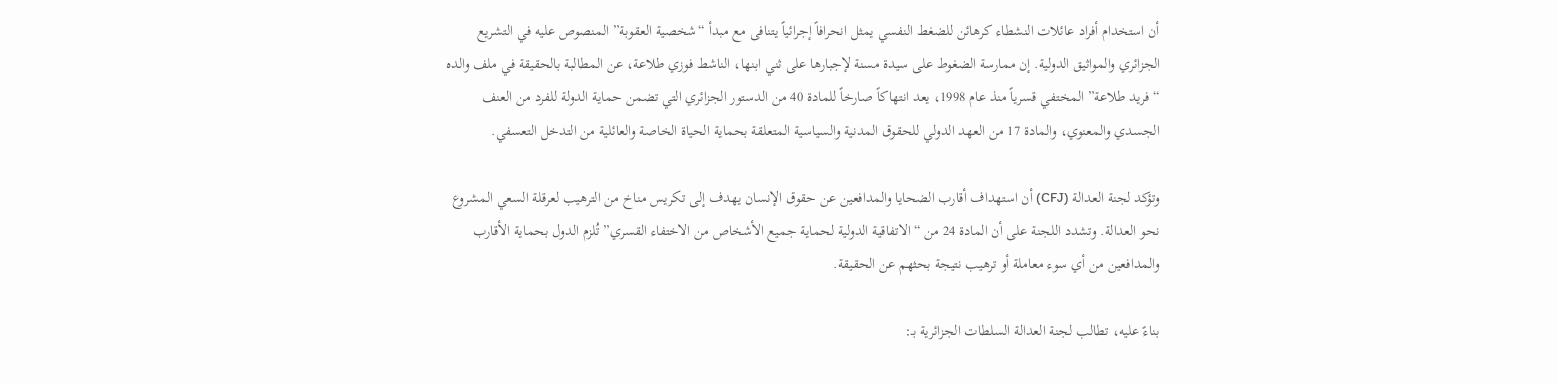أن استخدام أفراد عائلات النشطاء كرهائن للضغط النفسي يمثل انحرافاً إجرائياً يتنافى مع مبدأ “شخصية العقوبة” المنصوص عليه في التشريع الجزائري والمواثيق الدولية. إن ممارسة الضغوط على سيدة مسنة لإجبارها على ثني ابنها، الناشط فوزي طلاعة، عن المطالبة بالحقيقة في ملف والده “فريد طلاعة” المختفي قسرياً منذ عام 1998، يعد انتهاكاً صارخاً للمادة 40 من الدستور الجزائري التي تضمن حماية الدولة للفرد من العنف الجسدي والمعنوي، والمادة 17 من العهد الدولي للحقوق المدنية والسياسية المتعلقة بحماية الحياة الخاصة والعائلية من التدخل التعسفي.

وتؤكد لجنة العدالة (CFJ) أن استهداف أقارب الضحايا والمدافعين عن حقوق الإنسان يهدف إلى تكريس مناخ من الترهيب لعرقلة السعي المشروع نحو العدالة. وتشدد اللجنة على أن المادة 24 من “الاتفاقية الدولية لحماية جميع الأشخاص من الاختفاء القسري” تُلزم الدول بحماية الأقارب والمدافعين من أي سوء معاملة أو ترهيب نتيجة بحثهم عن الحقيقة.

بناءً عليه، تطالب لجنة العدالة السلطات الجزائرية بـ: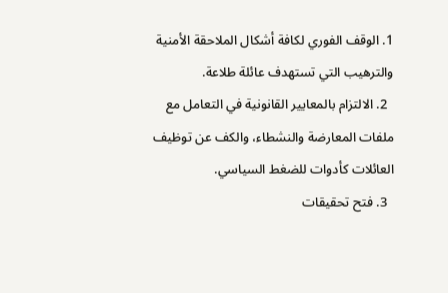1. الوقف الفوري لكافة أشكال الملاحقة الأمنية والترهيب التي تستهدف عائلة طلاعة.
  2. الالتزام بالمعايير القانونية في التعامل مع ملفات المعارضة والنشطاء، والكف عن توظيف العائلات كأدوات للضغط السياسي.
  3. فتح تحقيقات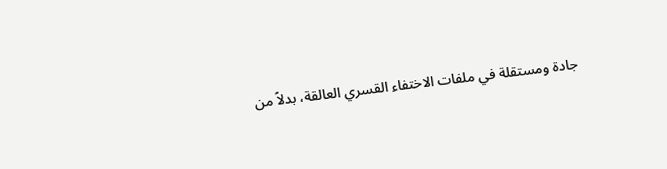جادة ومستقلة في ملفات الاختفاء القسري العالقة، بدلاً من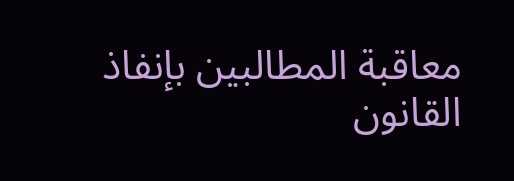معاقبة المطالبين بإنفاذ القانون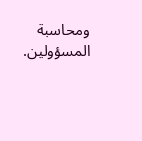ومحاسبة المسؤولين.